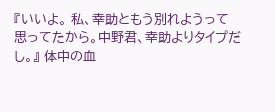『いいよ。 私、幸助ともう別れようって思ってたから。中野君、幸助よりタイプだし。』 体中の血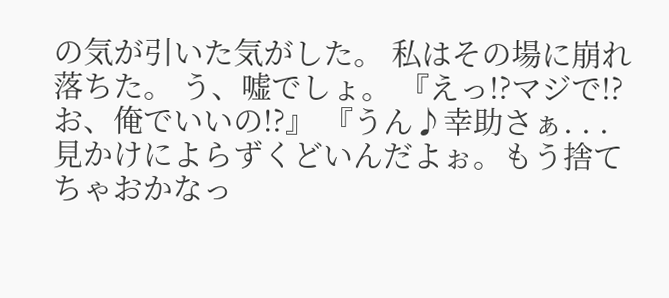の気が引いた気がした。 私はその場に崩れ落ちた。 う、嘘でしょ。 『えっ!?マジで!?お、俺でいいの!?』 『うん♪幸助さぁ. . . 見かけによらずくどいんだよぉ。もう捨てちゃおかなっ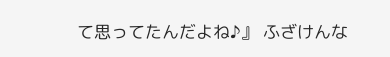て思ってたんだよね♪』 ふざけんな